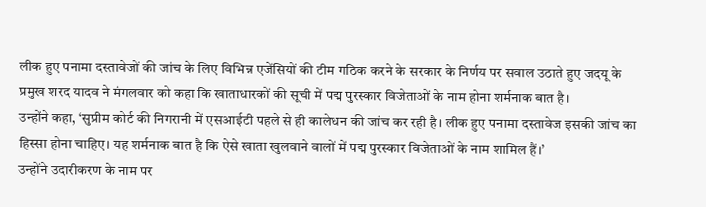लीक हुए पनामा दस्तावेजों की जांच के लिए विभिन्न एजेंसियों की टीम गठिक करने के सरकार के निर्णय पर सवाल उठाते हुए जदयू के प्रमुख शरद यादव ने मंगलवार को कहा कि खाताधारकों की सूची में पद्म पुरस्कार विजेताओं के नाम होना शर्मनाक बात है।
उन्होंने कहा, ‘सुप्रीम कोर्ट की निगरानी में एसआईटी पहले से ही कालेधन की जांच कर रही है। लीक हुए पनामा दस्तावेज इसकी जांच का हिस्सा होना चाहिए। यह शर्मनाक बात है कि ऐसे खाता खुलवाने वालों में पद्म पुरस्कार विजेताओं के नाम शामिल हैं।’
उन्होंने उदारीकरण के नाम पर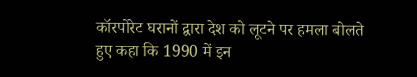कॉरपोरेट घरानों द्वारा देश को लूटने पर हमला बोलते हुए कहा कि 1990 में इन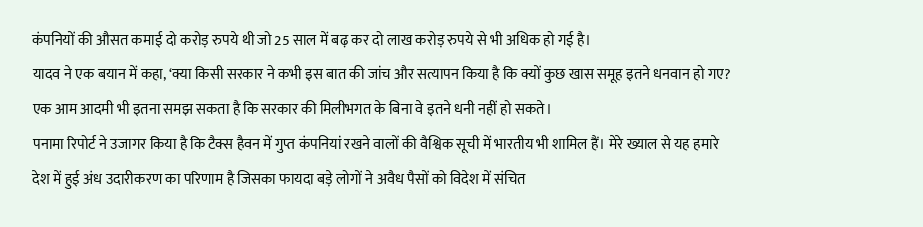कंपनियों की औसत कमाई दो करोड़ रुपये थी जो 25 साल में बढ़ कर दो लाख करोड़ रुपये से भी अधिक हो गई है।
यादव ने एक बयान में कहा, ‘क्या किसी सरकार ने कभी इस बात की जांच और सत्यापन किया है कि क्यों कुछ खास समूह इतने धनवान हो गए? एक आम आदमी भी इतना समझ सकता है कि सरकार की मिलीभगत के बिना वे इतने धनी नहीं हो सकते।
पनामा रिपोर्ट ने उजागर किया है कि टैक्स हैवन में गुप्त कंपनियां रखने वालों की वैश्विक सूची में भारतीय भी शामिल हैं। मेरे ख्याल से यह हमारे देश में हुई अंध उदारीकरण का परिणाम है जिसका फायदा बड़े लोगों ने अवैध पैसों को विदेश में संचित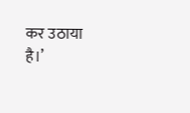कर उठाया है।’